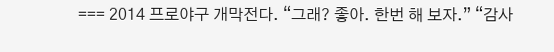=== 2014 프로야구 개막전다. “그래? 좋아. 한번 해 보자.” “감사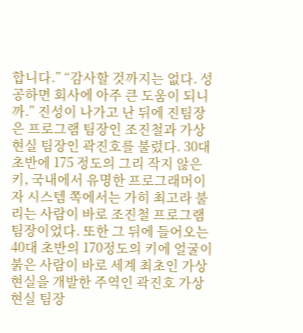합니다.” “감사할 것까지는 없다. 성공하면 회사에 아주 큰 도움이 되니까.” 진성이 나가고 난 뒤에 진팀장은 프로그램 팀장인 조진철과 가상현실 팀장인 곽진호를 불렀다. 30대 초반에 175 정도의 그리 작지 않은 키, 국내에서 유명한 프로그래머이자 시스템 쪽에서는 가히 최고라 불리는 사람이 바로 조진철 프로그램 팀장이었다. 또한 그 뒤에 들어오는 40대 초반의 170정도의 키에 얼굴이 붉은 사람이 바로 세계 최초인 가상현실을 개발한 주역인 곽진호 가상현실 팀장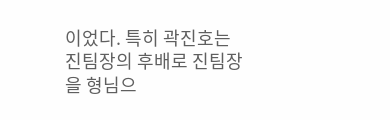이었다. 특히 곽진호는 진팀장의 후배로 진팀장을 형님으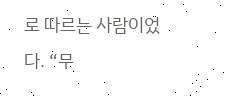로 따르는 사람이었다. “무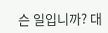슨 일입니까? 대